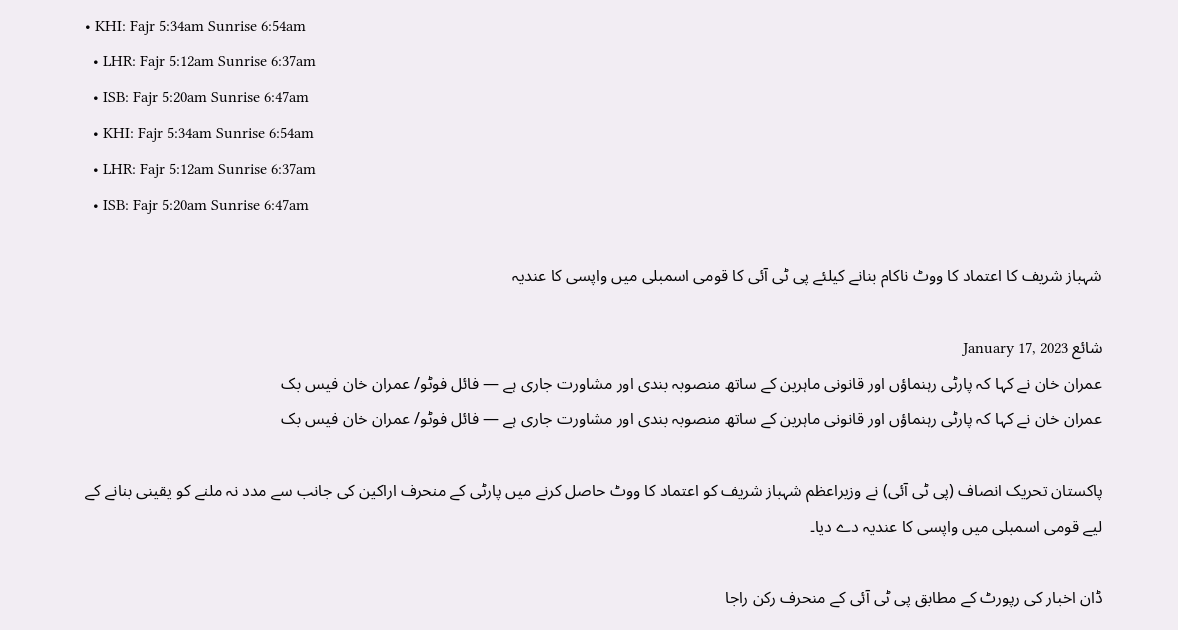• KHI: Fajr 5:34am Sunrise 6:54am
  • LHR: Fajr 5:12am Sunrise 6:37am
  • ISB: Fajr 5:20am Sunrise 6:47am
  • KHI: Fajr 5:34am Sunrise 6:54am
  • LHR: Fajr 5:12am Sunrise 6:37am
  • ISB: Fajr 5:20am Sunrise 6:47am

شہباز شریف کا اعتماد کا ووٹ ناکام بنانے کیلئے پی ٹی آئی کا قومی اسمبلی میں واپسی کا عندیہ

شائع January 17, 2023
عمران خان نے کہا کہ پارٹی رہنماؤں اور قانونی ماہرین کے ساتھ منصوبہ بندی اور مشاورت جاری ہے — فائل فوٹو/ عمران خان فیس بک
عمران خان نے کہا کہ پارٹی رہنماؤں اور قانونی ماہرین کے ساتھ منصوبہ بندی اور مشاورت جاری ہے — فائل فوٹو/ عمران خان فیس بک

پاکستان تحریک انصاف (پی ٹی آئی) نے وزیراعظم شہباز شریف کو اعتماد کا ووٹ حاصل کرنے میں پارٹی کے منحرف اراکین کی جانب سے مدد نہ ملنے کو یقینی بنانے کے لیے قومی اسمبلی میں واپسی کا عندیہ دے دیا۔

ڈان اخبار کی رپورٹ کے مطابق پی ٹی آئی کے منحرف رکن راجا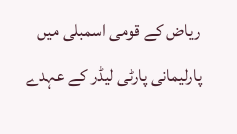ریاض کے قومی اسمبلی میں پارلیمانی پارٹی لیڈر کے عہدے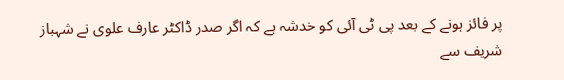پر فائز ہونے کے بعد پی ٹی آئی کو خدشہ ہے کہ اگر صدر ڈاکٹر عارف علوی نے شہباز شریف سے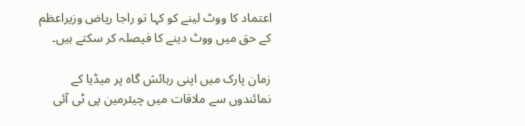اعتماد کا ووٹ لینے کو کہا تو راجا ریاض وزیراعظم کے حق میں ووٹ دینے کا فیصلہ کر سکتے ہیں۔

زمان پارک میں اپنی رہائش گاہ پر میڈیا کے نمائندوں سے ملاقات میں چیئرمین پی ٹی آئی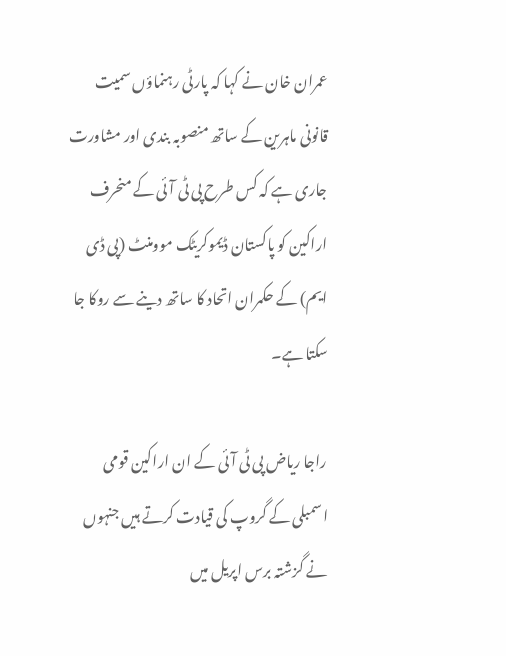عمران خان نے کہا کہ پارٹی رہنماؤں سمیت قانونی ماہرین کے ساتھ منصوبہ بندی اور مشاورت جاری ہے کہ کس طرح پی ٹی آئی کے منحرف اراکین کو پاکستان ڈیموکریٹک موومنٹ (پی ڈی ایم) کے حکمران اتحاد کا ساتھ دینے سے روکا جا سکتا ہے۔

راجا ریاض پی ٹی آئی کے ان اراکین قومی اسمبلی کے گروپ کی قیادت کرتے ہیں جنہوں نے گزشتہ برس اپریل میں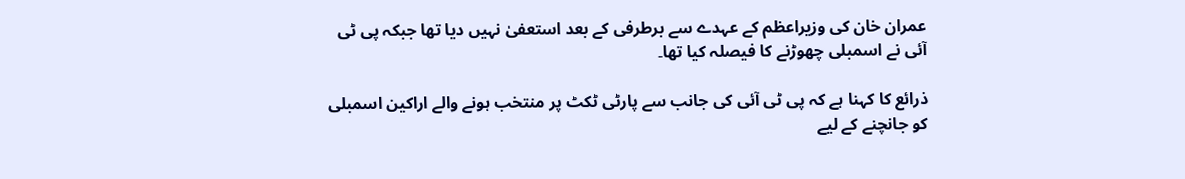عمران خان کی وزیراعظم کے عہدے سے برطرفی کے بعد استعفیٰ نہیں دیا تھا جبکہ پی ٹی آئی نے اسمبلی چھوڑنے کا فیصلہ کیا تھا۔

ذرائع کا کہنا ہے کہ پی ٹی آئی کی جانب سے پارٹی ٹکٹ پر منتخب ہونے والے اراکین اسمبلی کو جانچنے کے لیے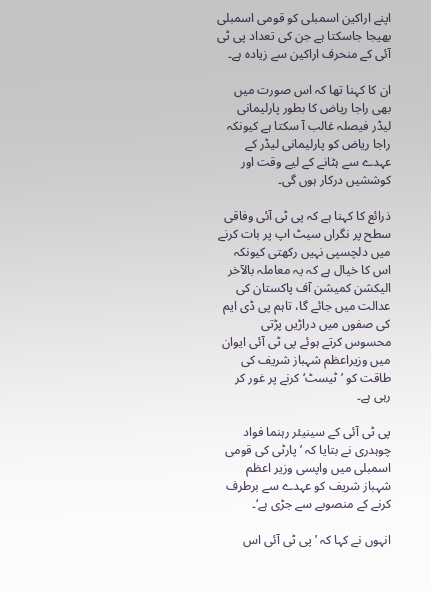اپنے اراکین اسمبلی کو قومی اسمبلی بھیجا جاسکتا ہے جن کی تعداد پی ٹی آئی کے منحرف اراکین سے زیادہ ہے۔

ان کا کہنا تھا کہ اس صورت میں بھی راجا ریاض کا بطور پارلیمانی لیڈر فیصلہ غالب آ سکتا ہے کیونکہ راجا ریاض کو پارلیمانی لیڈر کے عہدے سے ہٹانے کے لیے وقت اور کوششیں درکار ہوں گی۔

ذرائع کا کہنا ہے کہ پی ٹی آئی وفاقی سطح پر نگراں سیٹ اپ پر بات کرنے میں دلچسپی نہیں رکھتی کیونکہ اس کا خیال ہے کہ یہ معاملہ بالآخر الیکشن کمیشن آف پاکستان کی عدالت میں جائے گا، تاہم پی ڈی ایم کی صفوں میں دراڑیں پڑتی محسوس کرتے ہوئے پی ٹی آئی ایوان میں وزیراعظم شہباز شریف کی طاقت کو ’ٹیسٹ‘ کرنے پر غور کر رہی ہے۔

پی ٹی آئی کے سینیئر رہنما فواد چوہدری نے بتایا کہ ’پارٹی کی قومی اسمبلی میں واپسی وزیر اعظم شہباز شریف کو عہدے سے برطرف کرنے کے منصوبے سے جڑی ہے‘۔

انہوں نے کہا کہ ’پی ٹی آئی اس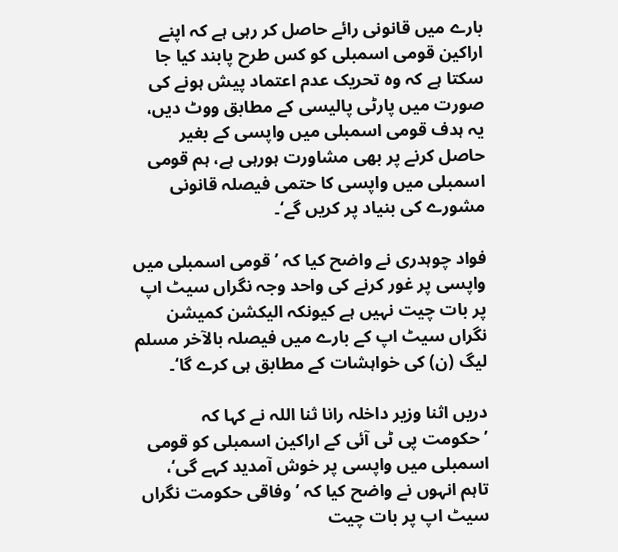بارے میں قانونی رائے حاصل کر رہی ہے کہ اپنے اراکین قومی اسمبلی کو کس طرح پابند کیا جا سکتا ہے کہ وہ تحریک عدم اعتماد پیش ہونے کی صورت میں پارٹی پالیسی کے مطابق ووٹ دیں، یہ ہدف قومی اسمبلی میں واپسی کے بغیر حاصل کرنے پر بھی مشاورت ہورہی ہے، ہم قومی اسمبلی میں واپسی کا حتمی فیصلہ قانونی مشورے کی بنیاد پر کریں گے‘۔

فواد چوہدری نے واضح کیا کہ ’قومی اسمبلی میں واپسی پر غور کرنے کی واحد وجہ نگراں سیٹ اپ پر بات چیت نہیں ہے کیونکہ الیکشن کمیشن نگراں سیٹ اپ کے بارے میں فیصلہ بالآخر مسلم لیگ (ن) کی خواہشات کے مطابق ہی کرے گا‘۔

دریں اثنا وزیر داخلہ رانا ثنا اللہ نے کہا کہ ’حکومت پی ٹی آئی کے اراکین اسمبلی کو قومی اسمبلی میں واپسی پر خوش آمدید کہے گی‘، تاہم انہوں نے واضح کیا کہ ’وفاقی حکومت نگراں سیٹ اپ پر بات چیت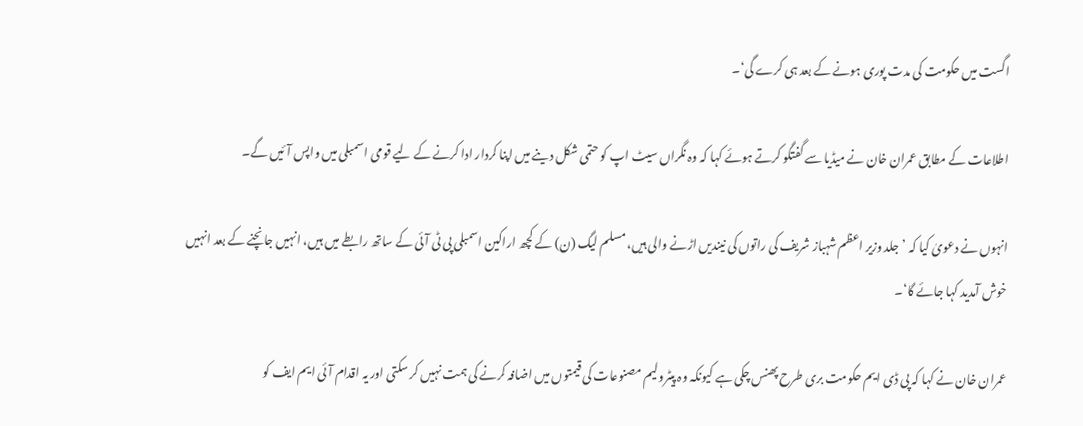اگست میں حکومت کی مدت پوری ہونے کے بعد ہی کرے گی‘۔

اطلاعات کے مطابق عمران خان نے میڈیا سے گفتگو کرتے ہوئے کہا کہ وہ نگراں سیٹ اپ کو حتمی شکل دینے میں اپنا کردار ادا کرنے کے لیے قومی اسمبلی میں واپس آئیں گے۔

انہوں نے دعویٰ کیا کہ ’جلد وزیر اعظم شہباز شریف کی راتوں کی نیندیں اڑنے والی ہیں، مسلم لیگ (ن) کے کچھ اراکین اسمبلی پی ٹی آئی کے ساتھ رابطے میں ہیں، انہیں جانچنے کے بعد انہیں خوش آمدید کہا جائے گا‘۔

عمران خان نے کہا کہ پی ڈی ایم حکومت بری طرح پھنس چکی ہے کیونکہ وہ پیٹرولیم مصنوعات کی قیمتوں میں اضافہ کرنے کی ہمت نہیں کر سکتی اور یہ اقدام آئی ایم ایف کو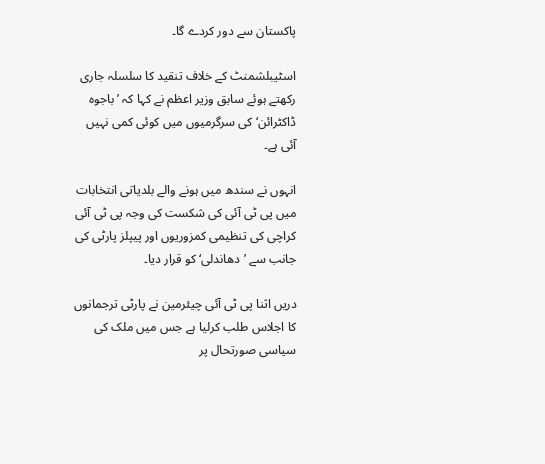پاکستان سے دور کردے گا۔

اسٹیبلشمنٹ کے خلاف تنقید کا سلسلہ جاری رکھتے ہوئے سابق وزیر اعظم نے کہا کہ ’باجوہ ڈاکٹرائن‘ کی سرگرمیوں میں کوئی کمی نہیں آئی ہے۔

انہوں نے سندھ میں ہونے والے بلدیاتی انتخابات میں پی ٹی آئی کی شکست کی وجہ پی ٹی آئی کراچی کی تنظیمی کمزوریوں اور پیپلز پارٹی کی جانب سے ’دھاندلی‘ کو قرار دیا۔

دریں اثنا پی ٹی آئی چیئرمین نے پارٹی ترجمانوں کا اجلاس طلب کرلیا ہے جس میں ملک کی سیاسی صورتحال پر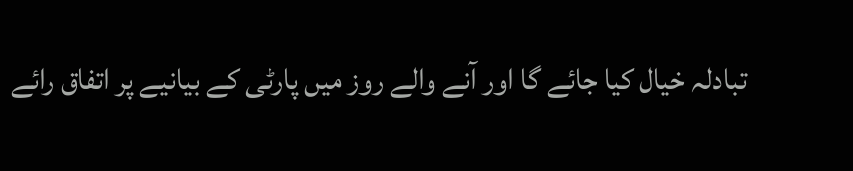تبادلہ خیال کیا جائے گا اور آنے والے روز میں پارٹی کے بیانیے پر اتفاق رائے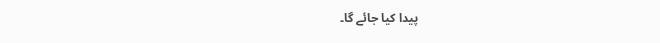پیدا کیا جائے گا۔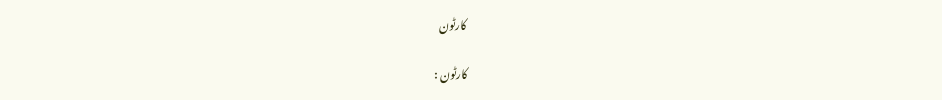کارٹون

کارٹون :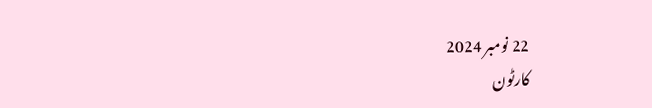22 نومبر 2024
کارٹون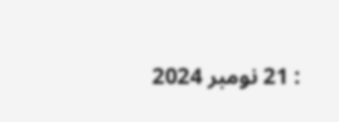: 21 نومبر 2024